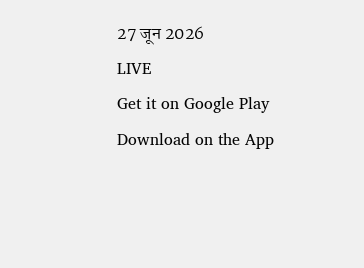27 जून 2026
LIVE
Get it on Google Play Download on the App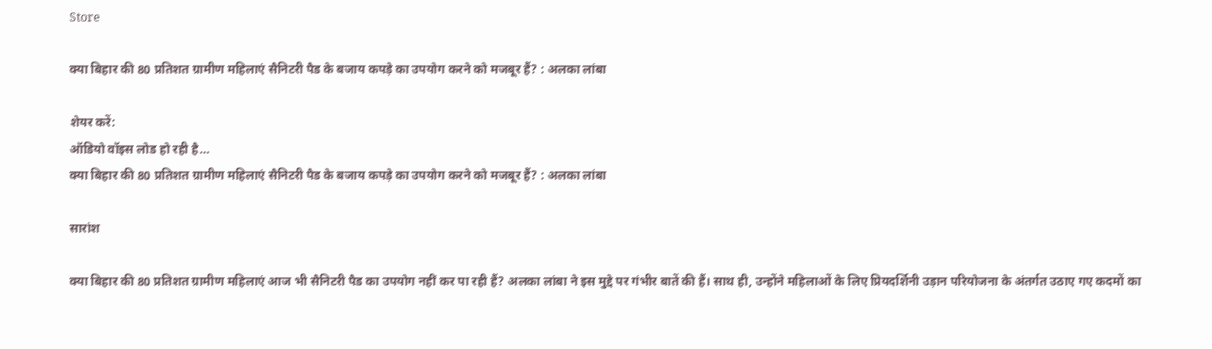Store

क्या बिहार की 80 प्रतिशत ग्रामीण महिलाएं सैनिटरी पैड के बजाय कपड़े का उपयोग करने को मजबूर हैं? : अलका लांबा

शेयर करें:
ऑडियो वॉइस लोड हो रही है…
क्या बिहार की 80 प्रतिशत ग्रामीण महिलाएं सैनिटरी पैड के बजाय कपड़े का उपयोग करने को मजबूर हैं? : अलका लांबा

सारांश

क्या बिहार की 80 प्रतिशत ग्रामीण महिलाएं आज भी सैनिटरी पैड का उपयोग नहीं कर पा रही हैं? अलका लांबा ने इस मुद्दे पर गंभीर बातें की हैं। साथ ही, उन्होंने महिलाओं के लिए प्रियदर्शिनी उड़ान परियोजना के अंतर्गत उठाए गए कदमों का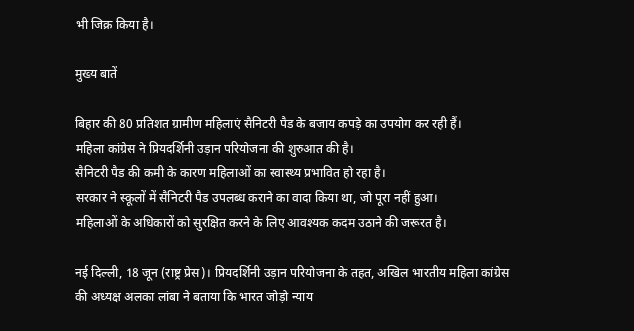भी जिक्र किया है।

मुख्य बातें

बिहार की 80 प्रतिशत ग्रामीण महिलाएं सैनिटरी पैड के बजाय कपड़े का उपयोग कर रही हैं।
महिला कांग्रेस ने प्रियदर्शिनी उड़ान परियोजना की शुरुआत की है।
सैनिटरी पैड की कमी के कारण महिलाओं का स्वास्थ्य प्रभावित हो रहा है।
सरकार ने स्कूलों में सैनिटरी पैड उपलब्ध कराने का वादा किया था, जो पूरा नहीं हुआ।
महिलाओं के अधिकारों को सुरक्षित करने के लिए आवश्यक कदम उठाने की जरूरत है।

नई दिल्ली, 18 जून (राष्ट्र प्रेस)। प्रियदर्शिनी उड़ान परियोजना के तहत, अखिल भारतीय महिला कांग्रेस की अध्यक्ष अलका लांबा ने बताया कि भारत जोड़ो न्याय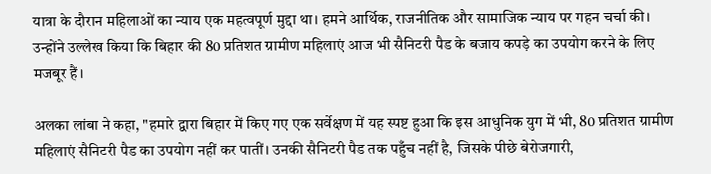यात्रा के दौरान महिलाओं का न्याय एक महत्वपूर्ण मुद्दा था। हमने आर्थिक, राजनीतिक और सामाजिक न्याय पर गहन चर्चा की। उन्होंने उल्लेख किया कि बिहार की 80 प्रतिशत ग्रामीण महिलाएं आज भी सैनिटरी पैड के बजाय कपड़े का उपयोग करने के लिए मजबूर हैं।

अलका लांबा ने कहा, "हमारे द्वारा बिहार में किए गए एक सर्वेक्षण में यह स्पष्ट हुआ कि इस आधुनिक युग में भी, 80 प्रतिशत ग्रामीण महिलाएं सैनिटरी पैड का उपयोग नहीं कर पातीं। उनकी सैनिटरी पैड तक पहुँच नहीं है, जिसके पीछे बेरोजगारी,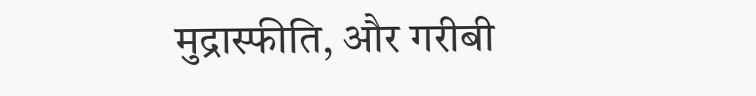मुद्रास्फीति, और गरीबी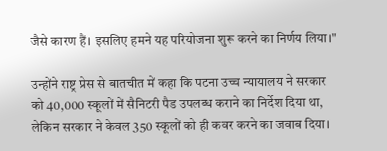जैसे कारण हैं। इसलिए हमने यह परियोजना शुरू करने का निर्णय लिया।"

उन्होंने राष्ट्र प्रेस से बातचीत में कहा कि पटना उच्च न्यायालय ने सरकार को 40,000 स्कूलों में सैनिटरी पैड उपलब्ध कराने का निर्देश दिया था, लेकिन सरकार ने केवल 350 स्कूलों को ही कवर करने का जवाब दिया।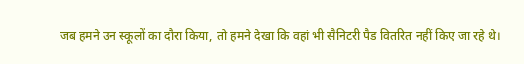जब हमने उन स्कूलों का दौरा किया, तो हमने देखा कि वहां भी सैनिटरी पैड वितरित नहीं किए जा रहे थे।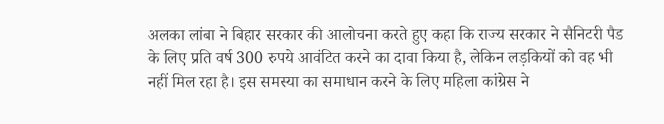अलका लांबा ने बिहार सरकार की आलोचना करते हुए कहा कि राज्य सरकार ने सैनिटरी पैड के लिए प्रति वर्ष 300 रुपये आवंटित करने का दावा किया है, लेकिन लड़कियों को वह भी नहीं मिल रहा है। इस समस्या का समाधान करने के लिए महिला कांग्रेस ने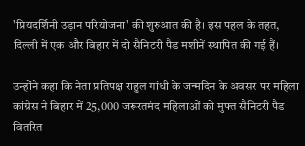'प्रियदर्शिनी उड़ान परियोजना' की शुरुआत की है। इस पहल के तहत, दिल्ली में एक और बिहार में दो सैनिटरी पैड मशीनें स्थापित की गई हैं।

उन्होंने कहा कि नेता प्रतिपक्ष राहुल गांधी के जन्मदिन के अवसर पर महिला कांग्रेस ने बिहार में 25,000 जरूरतमंद महिलाओं को मुफ्त सैनिटरी पैड वितरित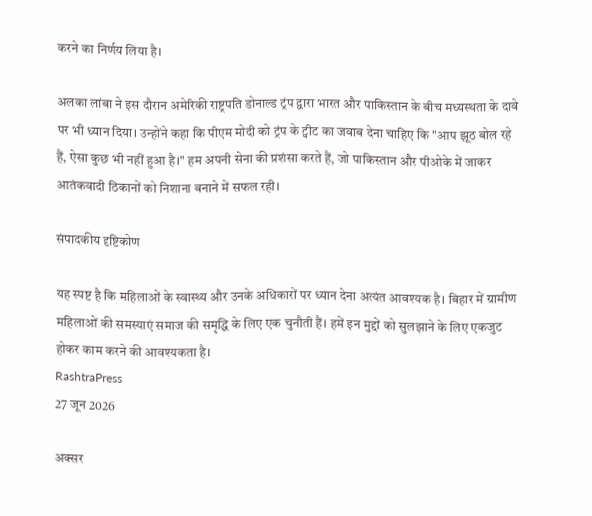करने का निर्णय लिया है।

अलका लांबा ने इस दौरान अमेरिकी राष्ट्रपति डोनाल्ड ट्रंप द्वारा भारत और पाकिस्तान के बीच मध्यस्थता के दावे पर भी ध्यान दिया। उन्होंने कहा कि पीएम मोदी को ट्रंप के ट्वीट का जवाब देना चाहिए कि "आप झूठ बोल रहे हैं, ऐसा कुछ भी नहीं हुआ है।" हम अपनी सेना की प्रशंसा करते हैं, जो पाकिस्तान और पीओके में जाकर आतंकवादी ठिकानों को निशाना बनाने में सफल रही।

संपादकीय दृष्टिकोण

यह स्पष्ट है कि महिलाओं के स्वास्थ्य और उनके अधिकारों पर ध्यान देना अत्यंत आवश्यक है। बिहार में ग्रामीण महिलाओं की समस्याएं समाज की समृद्धि के लिए एक चुनौती हैं। हमें इन मुद्दों को सुलझाने के लिए एकजुट होकर काम करने की आवश्यकता है।
RashtraPress
27 जून 2026

अक्सर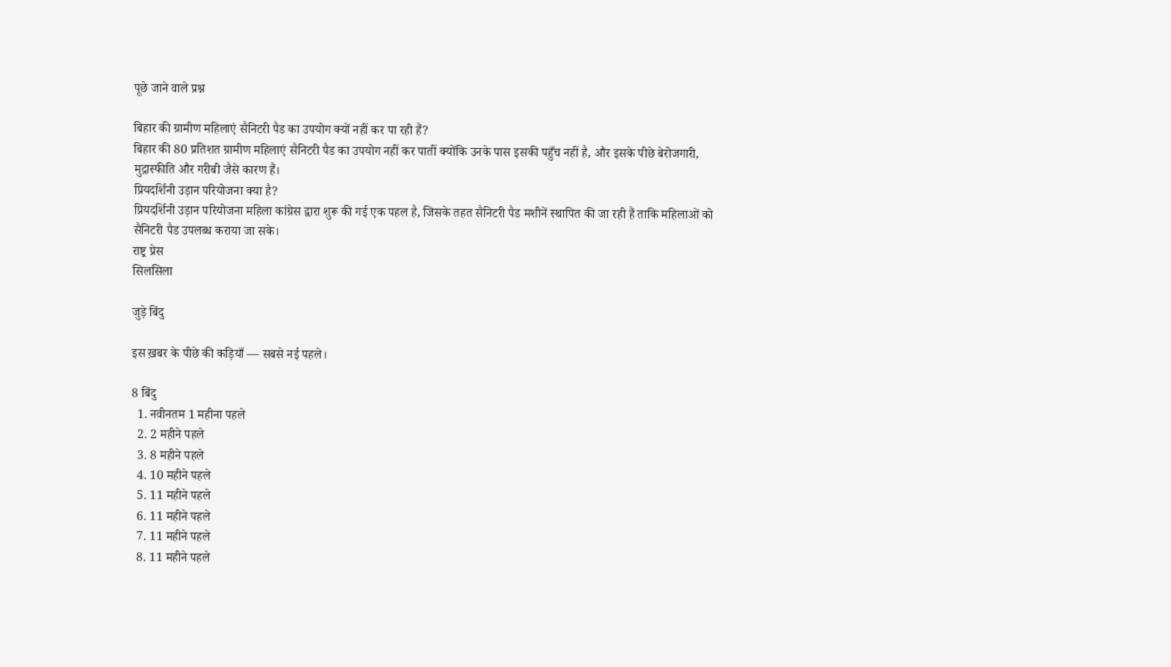पूछे जाने वाले प्रश्न

बिहार की ग्रामीण महिलाएं सैनिटरी पैड का उपयोग क्यों नहीं कर पा रही हैं?
बिहार की 80 प्रतिशत ग्रामीण महिलाएं सैनिटरी पैड का उपयोग नहीं कर पातीं क्योंकि उनके पास इसकी पहुँच नहीं है, और इसके पीछे बेरोजगारी, मुद्रास्फीति और गरीबी जैसे कारण हैं।
प्रियदर्शिनी उड़ान परियोजना क्या है?
प्रियदर्शिनी उड़ान परियोजना महिला कांग्रेस द्वारा शुरू की गई एक पहल है, जिसके तहत सैनिटरी पैड मशीनें स्थापित की जा रही हैं ताकि महिलाओं को सैनिटरी पैड उपलब्ध कराया जा सके।
राष्ट्र प्रेस
सिलसिला

जुड़े बिंदु

इस ख़बर के पीछे की कड़ियाँ — सबसे नई पहले।

8 बिंदु
  1. नवीनतम 1 महीना पहले
  2. 2 महीने पहले
  3. 8 महीने पहले
  4. 10 महीने पहले
  5. 11 महीने पहले
  6. 11 महीने पहले
  7. 11 महीने पहले
  8. 11 महीने पहले